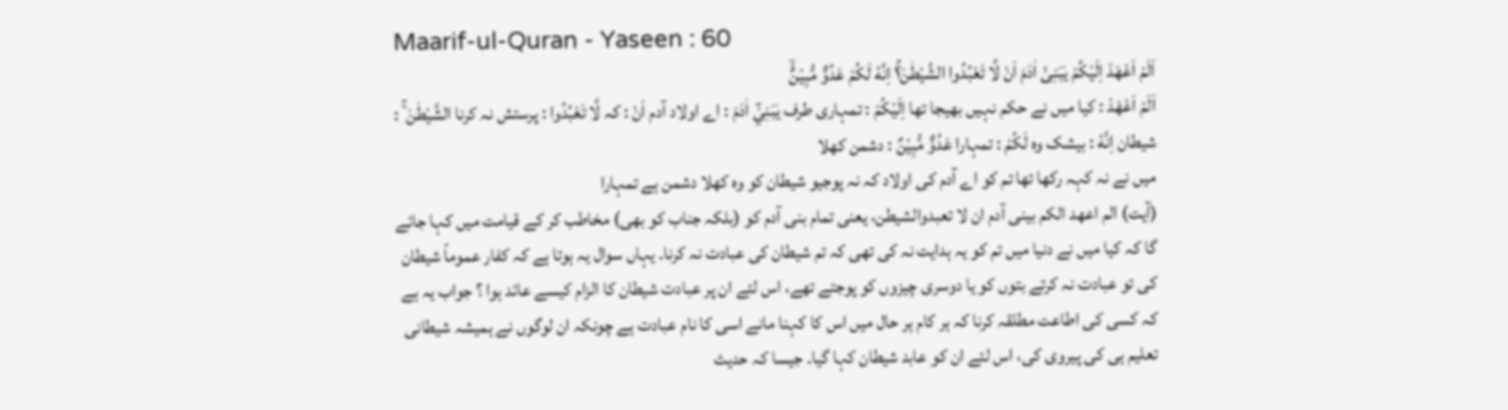Maarif-ul-Quran - Yaseen : 60
اَلَمْ اَعْهَدْ اِلَیْكُمْ یٰبَنِیْۤ اٰدَمَ اَنْ لَّا تَعْبُدُوا الشَّیْطٰنَ١ۚ اِنَّهٗ لَكُمْ عَدُوٌّ مُّبِیْنٌۙ
اَلَمْ اَعْهَدْ : کیا میں نے حکم نہیں بھیجا تھا اِلَيْكُمْ : تمہاری طرف يٰبَنِيْٓ اٰدَمَ : اے اولاد آدم اَنْ : کہ لَّا تَعْبُدُوا : پرستش نہ کرنا الشَّيْطٰنَ ۚ : شیطان اِنَّهٗ : بیشک وہ لَكُمْ : تمہارا عَدُوٌّ مُّبِيْنٌ : دشمن کھلا
میں نے نہ کہہ رکھا تھا تم کو اے آدم کی اولاد کہ نہ پوجیو شیطان کو وہ کھلا دشمن ہے تمہارا
(آیت) الم اعھد الکم بینی آدم ان لا تعبدوالشیطن، یعنی تمام بنی آدم کو (بلکہ جناب کو بھی) مخاطب کر کے قیامت میں کہا جائے گا کہ کیا میں نے دنیا میں تم کو یہ ہدایت نہ کی تھی کہ تم شیطان کی عبادت نہ کرنا۔ یہاں سوال یہ ہوتا ہے کہ کفار عموماً شیطان کی تو عبادت نہ کرتے بتوں کو یا دوسری چیزوں کو پوجتے تھے، اس لئے ان پر عبادت شیطان کا الزام کیسے عائد ہوا ؟ جواب یہ ہے کہ کسی کی اطاعت مطلقہ کرنا کہ ہر کام ہر حال میں اس کا کہنا مانے اسی کا نام عبادت ہے چونکہ ان لوگوں نے ہمیشہ شیطانی تعلیم ہی کی پیروی کی، اس لئے ان کو عابد شیطان کہا گیا۔ جیسا کہ حدیث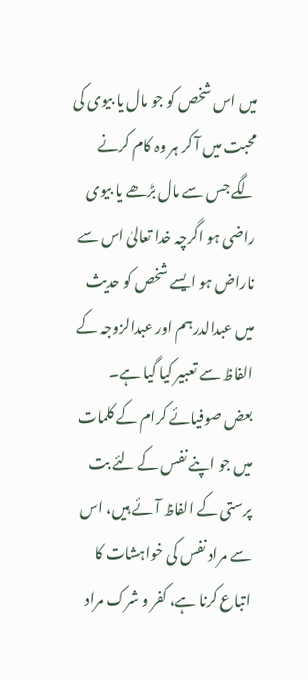میں اس شخص کو جو مال یا بیوی کی محبت میں آ کر ہر وہ کام کرنے لگے جس سے مال بڑھے یا بیوی راضی ہو اگرچہ خدا تعالیٰ اس سے ناراض ہو ایسے شخص کو حدیث میں عبدالدرہم اور عبدالزوجہ کے الفاظ سے تعبیر کیا گیا ہے۔
بعض صوفیائے کرام کے کلمات میں جو اپنے نفس کے لئے بت پرستی کے الفاظ آئے ہیں، اس سے مراد نفس کی خواہشات کا اتباع کرنا ہے، کفر و شرک مراد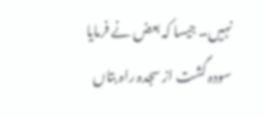نہیں۔ جیسا کہ بعض نے فرمایا
سودہ گشت از سجدہ راہ بتاں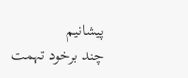پیشانیم
چند برخود تہمت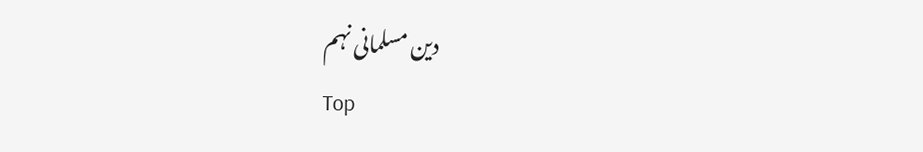دین مسلمانی نہم
Top